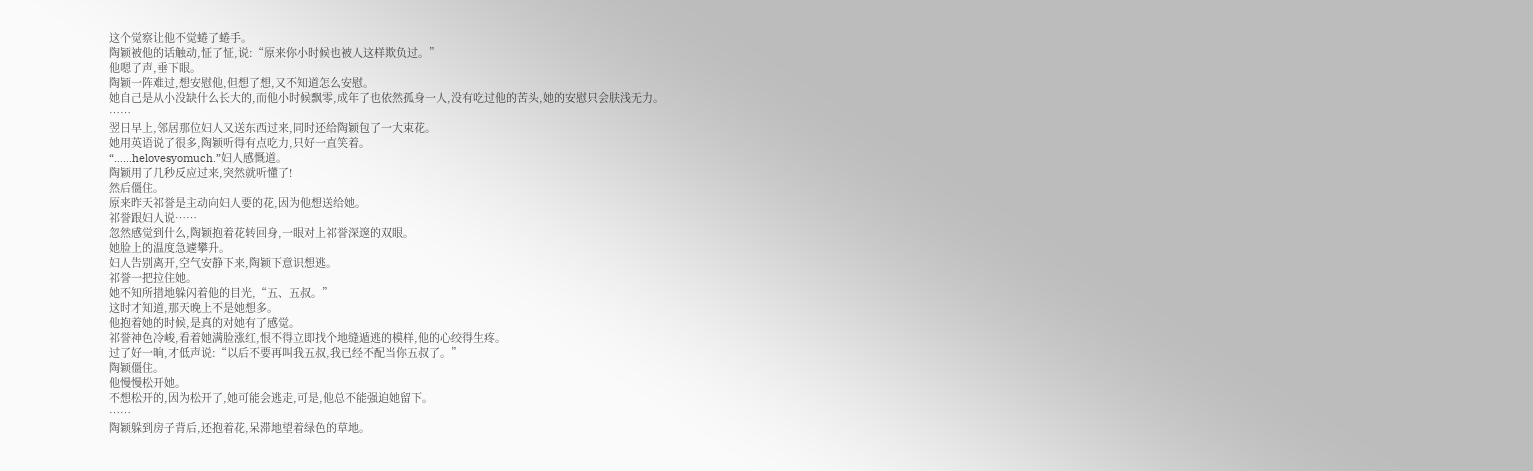这个觉察让他不觉蜷了蜷手。
陶颖被他的话触动,怔了怔,说:“原来你小时候也被人这样欺负过。”
他嗯了声,垂下眼。
陶颖一阵难过,想安慰他,但想了想,又不知道怎么安慰。
她自己是从小没缺什么长大的,而他小时候飘零,成年了也依然孤身一人,没有吃过他的苦头,她的安慰只会肤浅无力。
……
翌日早上,邻居那位妇人又送东西过来,同时还给陶颖包了一大束花。
她用英语说了很多,陶颖听得有点吃力,只好一直笑着。
“……helovesyomuch.”妇人感慨道。
陶颖用了几秒反应过来,突然就听懂了!
然后僵住。
原来昨天祁誉是主动向妇人要的花,因为他想送给她。
祁誉跟妇人说……
忽然感觉到什么,陶颖抱着花转回身,一眼对上祁誉深邃的双眼。
她脸上的温度急遽攀升。
妇人告别离开,空气安静下来,陶颖下意识想逃。
祁誉一把拉住她。
她不知所措地躲闪着他的目光,“五、五叔。”
这时才知道,那天晚上不是她想多。
他抱着她的时候,是真的对她有了感觉。
祁誉神色冷峻,看着她满脸涨红,恨不得立即找个地缝遁逃的模样,他的心绞得生疼。
过了好一晌,才低声说:“以后不要再叫我五叔,我已经不配当你五叔了。”
陶颖僵住。
他慢慢松开她。
不想松开的,因为松开了,她可能会逃走,可是,他总不能强迫她留下。
……
陶颖躲到房子背后,还抱着花,呆滞地望着绿色的草地。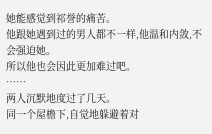她能感觉到祁誉的痛苦。
他跟她遇到过的男人都不一样,他温和内敛,不会强迫她。
所以他也会因此更加难过吧。
……
两人沉默地度过了几天。
同一个屋檐下,自觉地躲避着对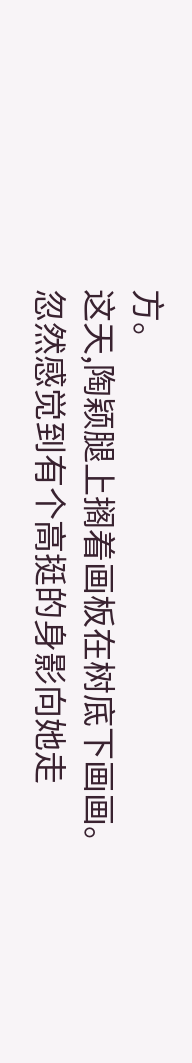方。
这天,陶颖腿上搁着画板在树底下画画。
忽然感觉到有个高挺的身影向她走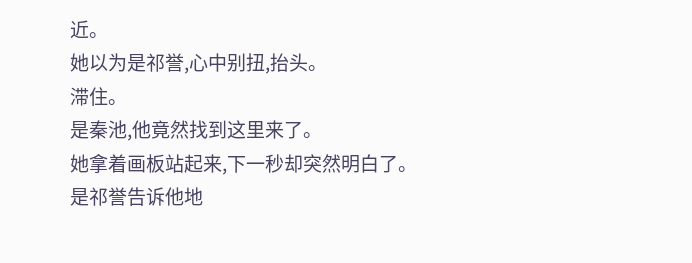近。
她以为是祁誉,心中别扭,抬头。
滞住。
是秦池,他竟然找到这里来了。
她拿着画板站起来,下一秒却突然明白了。
是祁誉告诉他地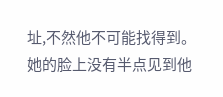址,不然他不可能找得到。
她的脸上没有半点见到他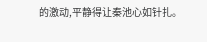的激动,平静得让秦池心如针扎。